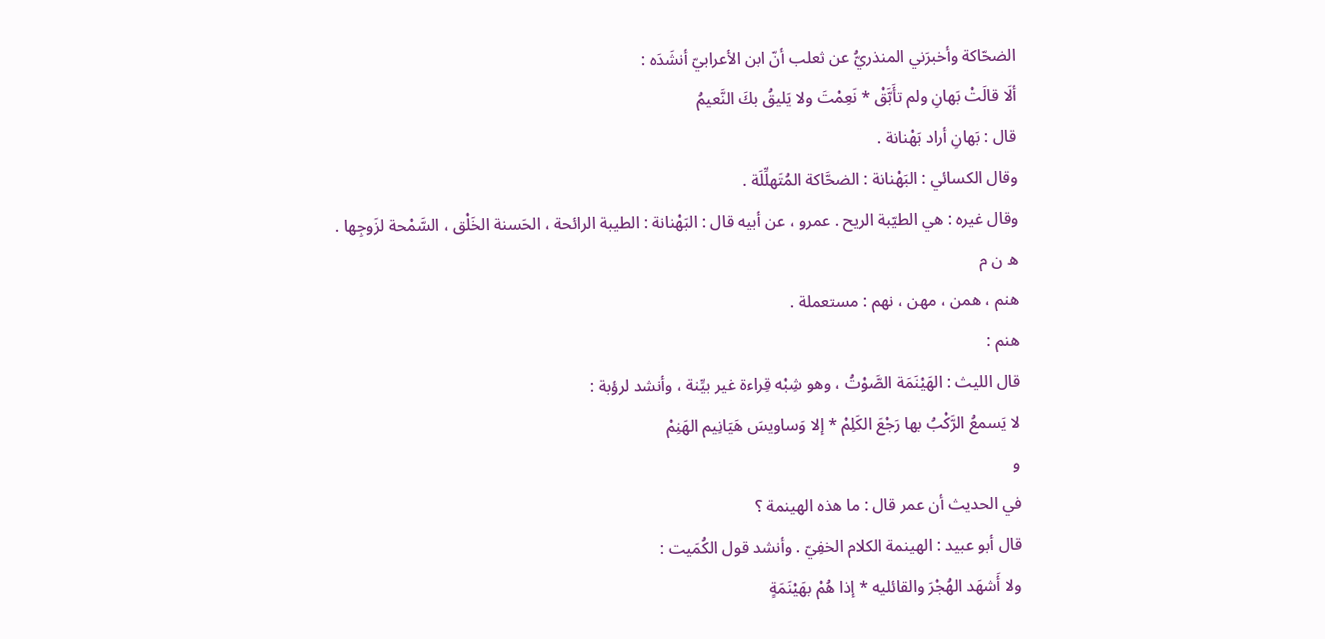الضحّاكة وأخبرَني المنذريُّ عن ثعلب أنّ ابن الأعرابيّ أنشَدَه :
ألَا قالَتْ بَهانِ ولم تأَبَّقْ * نَعِمْتَ ولا يَليقُ بكَ النَّعيمُ
قال : بَهانِ أراد بَهْنانة .
وقال الكسائي : البَهْنانة : الضحَّاكة المُتَهلِّلَة .
وقال غيره : هي الطيّبة الريح . عمرو ، عن أبيه قال : البَهْنانة : الطيبة الرائحة ، الحَسنة الخَلْق ، السَّمْحة لزَوجِها .
ه ن م
هنم ، همن ، مهن ، نهم : مستعملة .
هنم :
قال الليث : الهَيْنَمَة الصَّوْتُ ، وهو شِبْه قِراءة غير بيِّنة ، وأنشد لرؤبة :
لا يَسمعُ الرَّكْبُ بها رَجْعَ الكَلِمْ * إلا وَساويسَ هَيَانِيم الهَنِمْ
و
في الحديث أن عمر قال : ما هذه الهينمة ؟
قال أبو عبيد : الهينمة الكلام الخفِيّ . وأنشد قول الكُمَيت :
ولا أَشهَد الهُجْرَ والقائليه * إذا هُمْ بهَيْنَمَةٍ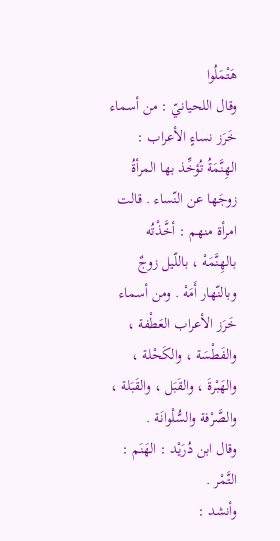هَتْمَلُوا
وقال اللحيانيّ : من أسماء خَرَز نساءٍ الأعراب : الهِنَّمَةُ تُؤخِّذ بها المرأةُ زوجَها عن النّساء . قالت امرأة منهم : أخَّذْتُه بالهِنَّمَهْ ، باللّيل زوجٌ وبالنّهار أَمَهْ . ومن أسماء خَرَز الأعراب العَطْفة ، والفَطْسَة ، والكَحْلة ، والهَبْرةَ ، والقَبَل ، والقَبَلة ، والصَّرْفة والسُّلْوانَة .
وقال ابن دُرَيْد : الهَنَم : التَّمْر .
وأنشد :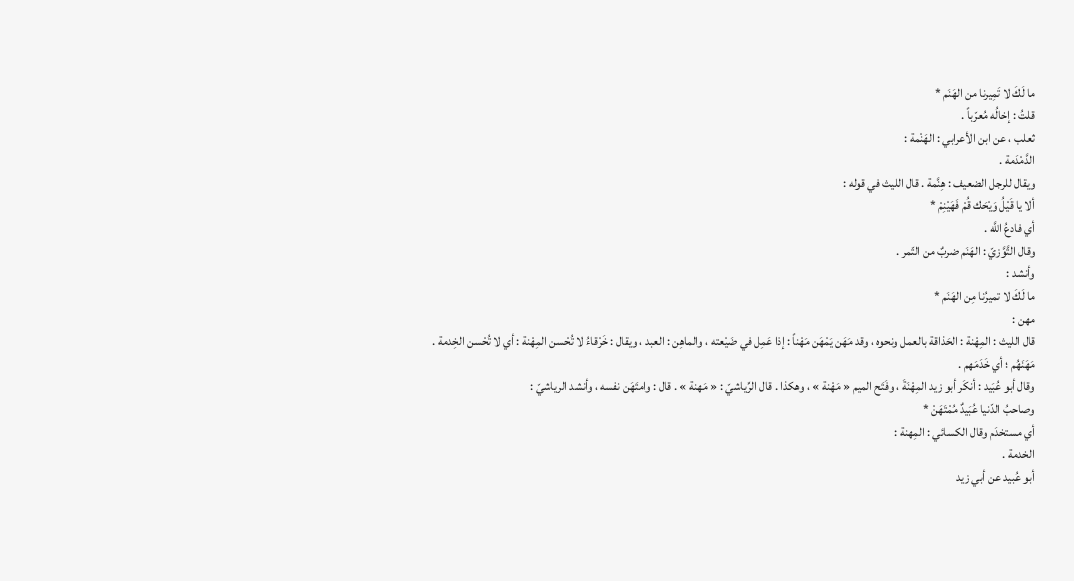ما لَكَ لا تَمِيرنا من الهَنَم *
قلتُ : إخالُه مُعرّباً .
ثعلب ، عن ابن الأعرابي : الهَنْمة :
الدَّمْدَمة .
ويقال للرجل الضعيف : هِنَّمة . قال الليث في قوله :
ألا يا قَيْلُ وَيْحَك قُمْ فَهَيْنِمْ *
أي فادعُ اللَّه .
وقال التَّوَّزيّ : الهَنَم ضربٌ من التّمر .
وأنشد :
ما لَكَ لا تميرُنا مِن الهَنَم *
مهن :
قال الليث : المِهْنة : الحَذاقة بالعمل ونحوه ، وقد مَهَن يَمْهَن مَهْناً : إذا عَمِل في ضَيْعته ، والماهِن : العبد ، ويقال : خَرْقاءُ لا تُحْسن المِهْنة : أي لا تُحْسن الخِدمة .
مَهَنَهُم ؛ أي خَدَمَهم .
وقال أبو عُبَيد : أنكَر أبو زيد المِهْنَةَ ، وفَتَح الميم « مَهْنة » ، وهكذا . قال الرِّياشيّ : « مَهنة » . قال : وامتَهَن نفسه ، وأنشد الرياشيّ :
وصاحبُ الدّنيا عُبَيدٌ مُمْتَهَنْ *
أي مستخدَم وقال الكسائي : المِهنة :
الخدمة .
أبو عُبيد عن أبي زيد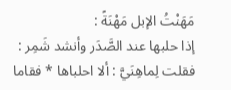مَهَنْتُ الإبل مَهْنَةً :
إذا حلبها عند الصَّدَر وأنشد شَمِر :
فقلت لِماهِنَيَّ : ألا احلباها * فقاما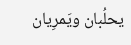يحلُبان ويَمرِيان